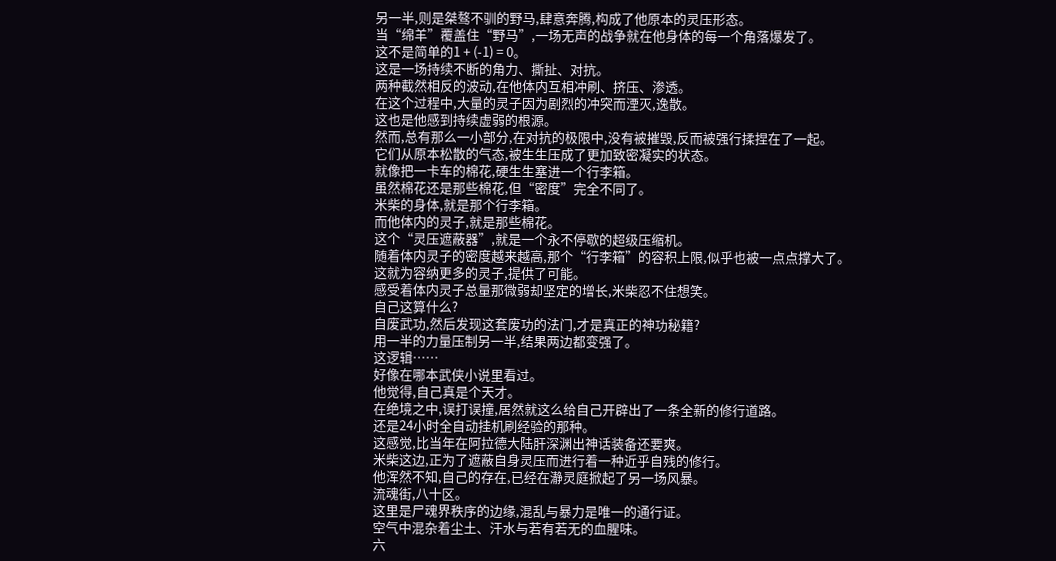另一半,则是桀骜不驯的野马,肆意奔腾,构成了他原本的灵压形态。
当“绵羊”覆盖住“野马”,一场无声的战争就在他身体的每一个角落爆发了。
这不是简单的1 + (-1) = 0。
这是一场持续不断的角力、撕扯、对抗。
两种截然相反的波动,在他体内互相冲刷、挤压、渗透。
在这个过程中,大量的灵子因为剧烈的冲突而湮灭,逸散。
这也是他感到持续虚弱的根源。
然而,总有那么一小部分,在对抗的极限中,没有被摧毁,反而被强行揉捏在了一起。
它们从原本松散的气态,被生生压成了更加致密凝实的状态。
就像把一卡车的棉花,硬生生塞进一个行李箱。
虽然棉花还是那些棉花,但“密度”完全不同了。
米柴的身体,就是那个行李箱。
而他体内的灵子,就是那些棉花。
这个“灵压遮蔽器”,就是一个永不停歇的超级压缩机。
随着体内灵子的密度越来越高,那个“行李箱”的容积上限,似乎也被一点点撑大了。
这就为容纳更多的灵子,提供了可能。
感受着体内灵子总量那微弱却坚定的增长,米柴忍不住想笑。
自己这算什么?
自废武功,然后发现这套废功的法门,才是真正的神功秘籍?
用一半的力量压制另一半,结果两边都变强了。
这逻辑……
好像在哪本武侠小说里看过。
他觉得,自己真是个天才。
在绝境之中,误打误撞,居然就这么给自己开辟出了一条全新的修行道路。
还是24小时全自动挂机刷经验的那种。
这感觉,比当年在阿拉德大陆肝深渊出神话装备还要爽。
米柴这边,正为了遮蔽自身灵压而进行着一种近乎自残的修行。
他浑然不知,自己的存在,已经在瀞灵庭掀起了另一场风暴。
流魂街,八十区。
这里是尸魂界秩序的边缘,混乱与暴力是唯一的通行证。
空气中混杂着尘土、汗水与若有若无的血腥味。
六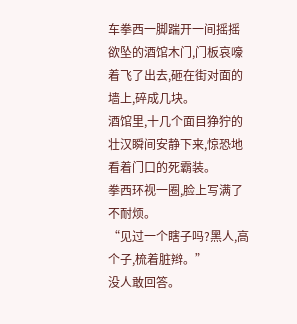车拳西一脚踹开一间摇摇欲坠的酒馆木门,门板哀嚎着飞了出去,砸在街对面的墙上,碎成几块。
酒馆里,十几个面目狰狞的壮汉瞬间安静下来,惊恐地看着门口的死霸装。
拳西环视一圈,脸上写满了不耐烦。
“见过一个瞎子吗?黑人,高个子,梳着脏辫。”
没人敢回答。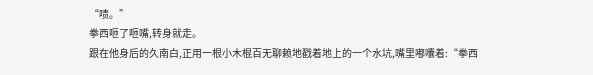“啧。”
拳西咂了咂嘴,转身就走。
跟在他身后的久南白,正用一根小木棍百无聊赖地戳着地上的一个水坑,嘴里嘟囔着:“拳西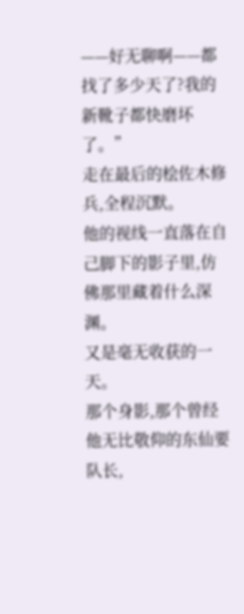——好无聊啊——都找了多少天了?我的新靴子都快磨坏了。”
走在最后的桧佐木修兵,全程沉默。
他的视线一直落在自己脚下的影子里,仿佛那里藏着什么深渊。
又是毫无收获的一天。
那个身影,那个曾经他无比敬仰的东仙要队长,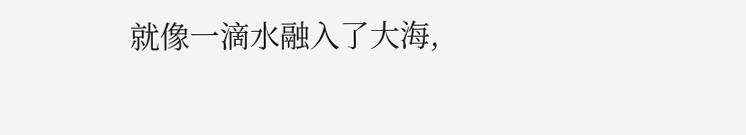就像一滴水融入了大海,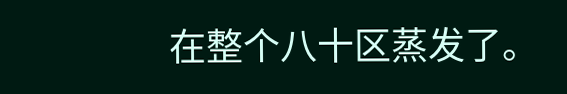在整个八十区蒸发了。